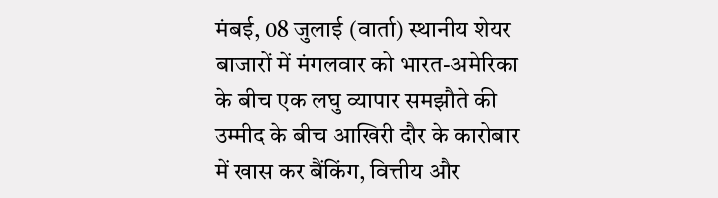मंबई, 08 जुलाई (वार्ता) स्थानीय शेयर बाजारों में मंगलवार को भारत-अमेरिका के बीच एक लघु व्यापार समझौते की उम्मीद के बीच आखिरी दौर के कारोबार में खास कर बैंकिंग, वित्तीय और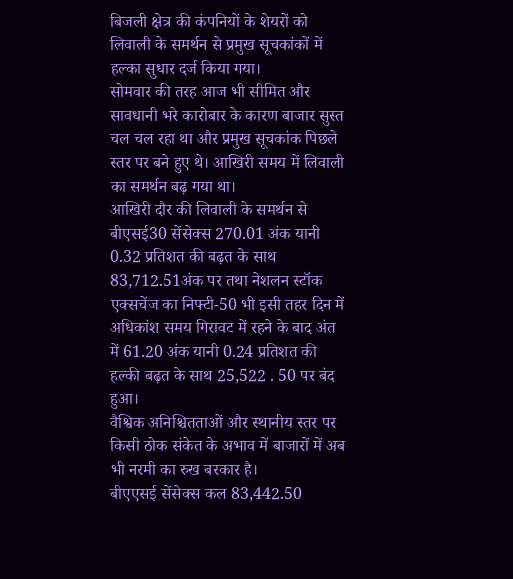बिजली क्षेत्र की कंपनियों के शेयरों को लिवाली के समर्थन से प्रमुख सूचकांकों में हल्का सुधार दर्ज किया गया।
सोमवार की तरह आज भी सीमित और सावधानी भरे कारोबार के कारण बाजार सुस्त चल चल रहा था और प्रमुख सूचकांक पिछले स्तर पर बने हुए थे। आखिरी समय में लिवाली का समर्थन बढ़ गया था।
आखिरी दौर की लिवाली के समर्थन से बीएसई30 सेंसेक्स 270.01 अंक यानी 0.32 प्रतिशत की बढ़त के साथ 83,712.51अंक पर तथा नेशलन स्टॉक एक्सचेंज का निफ्टी-50 भी इसी तहर दिन में अधिकांश समय गिरावट में रहने के बाद अंत में 61.20 अंक यानी 0.24 प्रतिशत की हल्की बढ़त के साथ 25,522 . 50 पर बंद हुआ।
वैश्विक अनिश्चितताओं और स्थानीय स्तर पर किसी ठोक संकेत के अभाव में बाजारों में अब भी नरमी का रुख बरकार है।
बीएएसई सेंसेक्स कल 83,442.50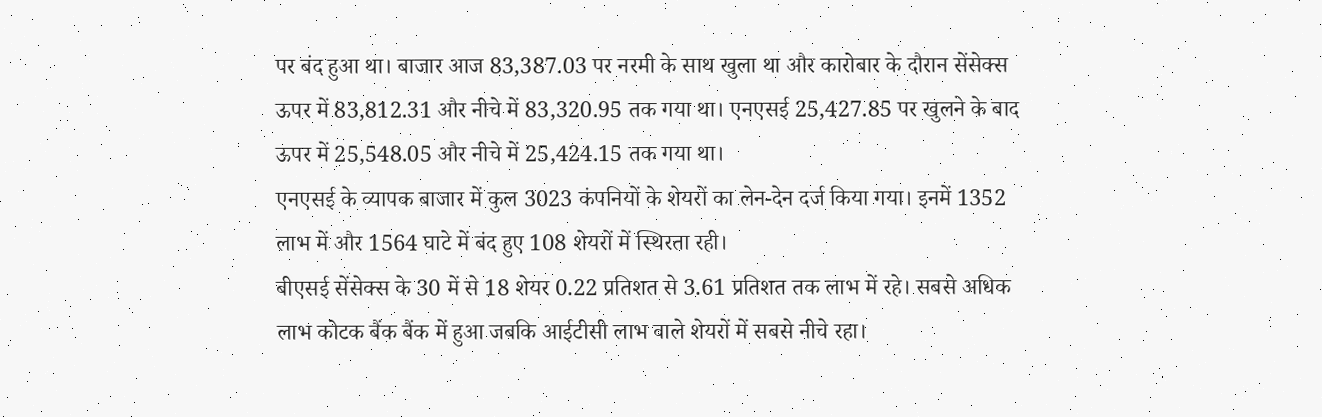पर बंद हुआ था। बाजार आज 83,387.03 पर नरमी के साथ खुला था और कारोबार के दौरान सेंसेक्स ऊपर में 83,812.31 और नीचे में 83,320.95 तक गया था। एनएसई 25,427.85 पर खुलने के बाद ऊपर में 25,548.05 और नीचे में 25,424.15 तक गया था।
एनएसई के व्यापक बाजार में कुल 3023 कंपनियों के शेयरों का लेन-देन दर्ज किया गया। इनमें 1352 लाभ में और 1564 घाटे में बंद हुए 108 शेयरों में स्थिरता रही।
बीएसई सेंसेक्स के 30 में से 18 शेयर 0.22 प्रतिशत से 3.61 प्रतिशत तक लाभ में रहे। सबसे अधिक लाभ कोटक बैंक बैंक में हुआ जबकि आईटीसी लाभ वाले शेयरों में सबसे नीचे रहा।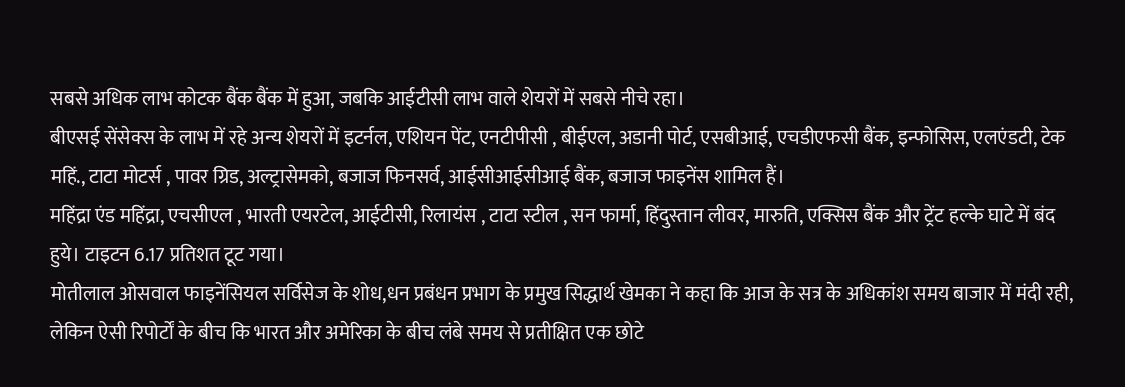सबसे अधिक लाभ कोटक बैंक बैंक में हुआ, जबकि आईटीसी लाभ वाले शेयरों में सबसे नीचे रहा।
बीएसई सेंसेक्स के लाभ में रहे अन्य शेयरों में इटर्नल, एशियन पेंट, एनटीपीसी , बीईएल, अडानी पोर्ट, एसबीआई, एचडीएफसी बैंक, इन्फोसिस, एलएंडटी, टेक महिं., टाटा मोटर्स , पावर ग्रिड, अल्ट्रासेमको, बजाज फिनसर्व, आईसीआईसीआई बैंक, बजाज फाइनेंस शामिल हैं।
महिंद्रा एंड महिंद्रा, एचसीएल , भारती एयरटेल, आईटीसी, रिलायंस , टाटा स्टील , सन फार्मा, हिंदुस्तान लीवर, मारुति, एक्सिस बैंक और ट्रेंट हल्के घाटे में बंद हुये। टाइटन 6.17 प्रतिशत टूट गया।
मोतीलाल ओसवाल फाइनेंसियल सर्विसेज के शोध,धन प्रबंधन प्रभाग के प्रमुख सिद्धार्थ खेमका ने कहा कि आज के सत्र के अधिकांश समय बाजार में मंदी रही, लेकिन ऐसी रिपोर्टों के बीच कि भारत और अमेरिका के बीच लंबे समय से प्रतीक्षित एक छोटे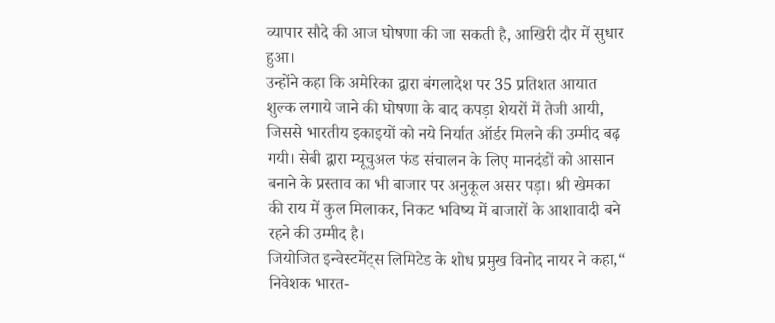व्यापार सौदे की आज घोषणा की जा सकती है, आखिरी दौर में सुधार हुआ।
उन्होंने कहा कि अमेरिका द्वारा बंगलादेश पर 35 प्रतिशत आयात शुल्क लगाये जाने की घोषणा के बाद कपड़ा शेयरों में तेजी आयी, जिससे भारतीय इकाइयों को नये निर्यात ऑर्डर मिलने की उम्मीद बढ़ गयी। सेबी द्वारा म्यूचुअल फंड संचालन के लिए मानदंडों को आसान बनाने के प्रस्ताव का भी बाजार पर अनुकूल असर पड़ा। श्री खेमका की राय में कुल मिलाकर, निकट भविष्य में बाजारों के आशावादी बने रहने की उम्मीद है।
जियोजित इन्वेस्टमेंट्स लिमिटेड के शोध प्रमुख विनोद नायर ने कहा,“ निवेशक भारत-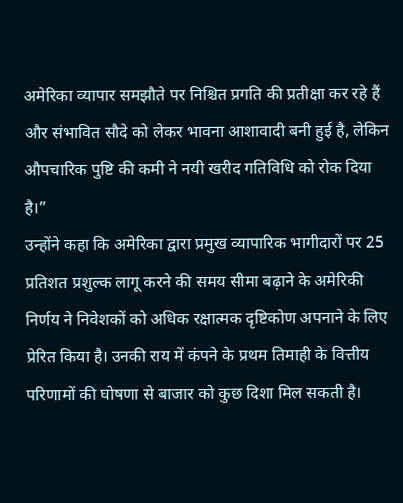अमेरिका व्यापार समझौते पर निश्चित प्रगति की प्रतीक्षा कर रहे हैं और संभावित सौदे को लेकर भावना आशावादी बनी हुई है, लेकिन औपचारिक पुष्टि की कमी ने नयी खरीद गतिविधि को रोक दिया है।”
उन्होंने कहा कि अमेरिका द्वारा प्रमुख व्यापारिक भागीदारों पर 25 प्रतिशत प्रशुल्क लागू करने की समय सीमा बढ़ाने के अमेरिकी निर्णय ने निवेशकों को अधिक रक्षात्मक दृष्टिकोण अपनाने के लिए प्रेरित किया है। उनकी राय में कंपने के प्रथम तिमाही के वित्तीय परिणामों की घोषणा से बाजार को कुछ दिशा मिल सकती है।